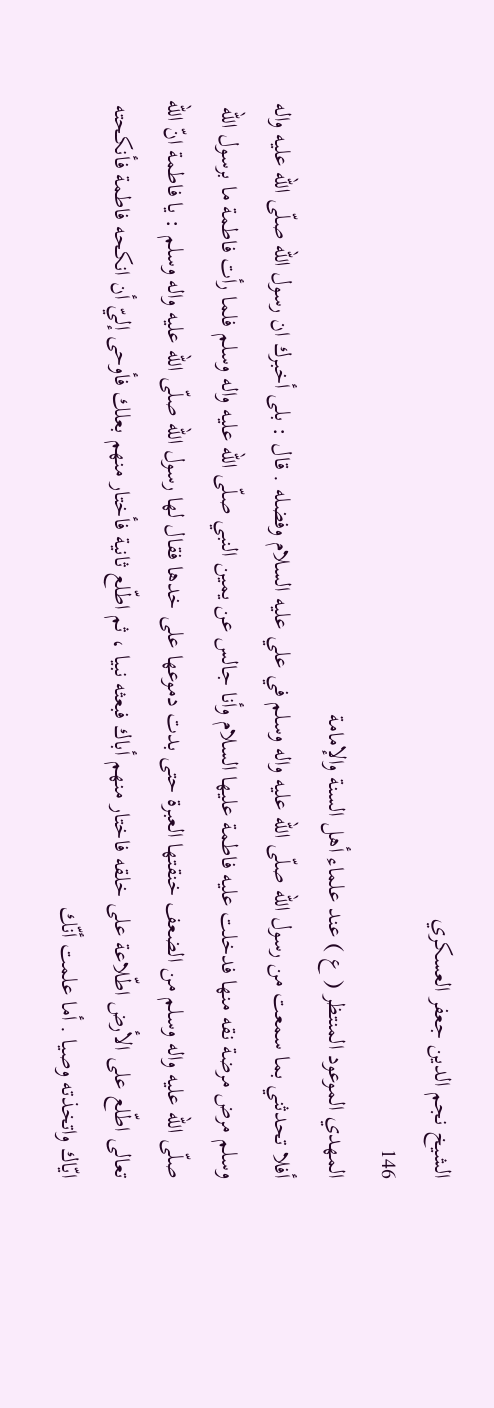الشيخ نجم الدين جعفر العسكري
146
المهدي الموعود المنتظر ( ع ) عند علماء أهل السنة والإمامة
أفلا تحدثني بما سمعت من رسول اللّه صلّى اللّه عليه واله وسلم في علي عليه السلام وفضله . قال : بلى أخبرك ان رسول اللّه صلّى اللّه عليه واله وسلم مرض مرضة نقه منها فدخلت عليه فاطمة عليها السلام وأنا جالس عن يمين النبي صلّى اللّه عليه واله وسلم فلما رأت فاطمة ما برسول اللّه صلّى اللّه عليه واله وسلم من الضعف خنقتها العبرة حتى بدت دموعها على خدها فقال لها رسول اللّه صلّى اللّه عليه واله وسلم : يا فاطمة انّ اللّه تعالى اطّلع على الأرض اطّلاعة على خلقه فاختار منهم أباك فبعثه نبيا ، ثم اطّلع ثانية فأختار منهم بعلك فأوحى إليّ أن انكحه فاطمة فأنكحته ايّاك واتخذته وصيا . أما علمت أنّك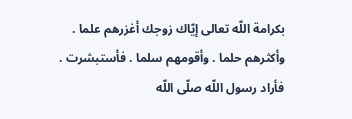بكرامة اللّه تعالى إيّاك زوجك أغزرهم علما . وأكثرهم حلما . وأقومهم سلما . فأستبشرت . فأراد رسول اللّه صلّى اللّه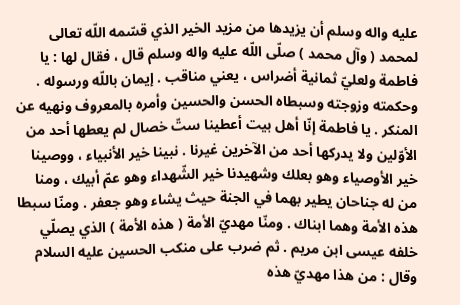عليه واله وسلم أن يزيدها من مزيد الخير الذي قسّمه اللّه تعالى لمحمد ( وآل محمد ) صلّى اللّه عليه واله وسلم قال ، فقال لها : يا فاطمة ولعليّ ثمانية أضراس ، يعني مناقب . إيمان باللّه ورسوله . وحكمته وزوجته وسبطاه الحسن والحسين وأمره بالمعروف ونهيه عن المنكر . يا فاطمة إنّا أهل بيت أعطينا ستّ خصال لم يعطها أحد من الأوّلين ولا يدركها أحد من الآخرين غيرنا . نبينا خير الأنبياء ، ووصينا خير الأوصياء وهو بعلك وشهيدنا خير الشّهداء وهو عمّ أبيك ، ومنا من له جناحان يطير بهما في الجنة حيث يشاء وهو جعفر . ومنّا سبطا هذه الأمة وهما ابناك . ومنّا مهديّ الأمة ( هذه الأمة ) الذي يصلّي خلفه عيسى ابن مريم . ثم ضرب على منكب الحسين عليه السلام وقال : من هذا مهديّ هذه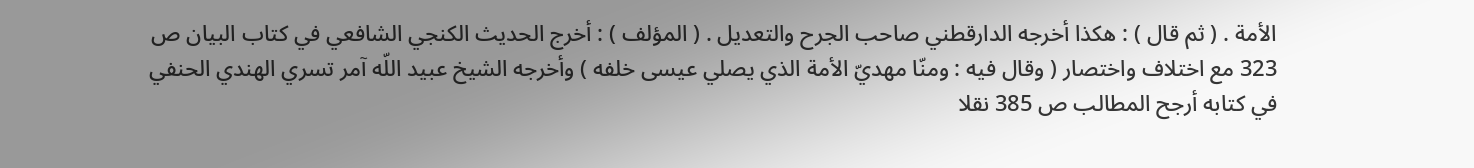الأمة . ( ثم قال ) : هكذا أخرجه الدارقطني صاحب الجرح والتعديل . ( المؤلف ) : أخرج الحديث الكنجي الشافعي في كتاب البيان ص 323 مع اختلاف واختصار ( وقال فيه : ومنّا مهديّ الأمة الذي يصلي عيسى خلفه ) وأخرجه الشيخ عبيد اللّه آمر تسري الهندي الحنفي في كتابه أرجح المطالب ص 385 نقلا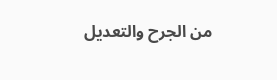من الجرح والتعديل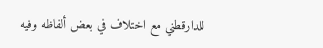للدارقطني مع اختلاف في بعض ألفاظه وفيه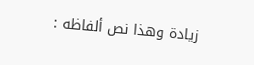زيادة وهذا نص ألفاظه :